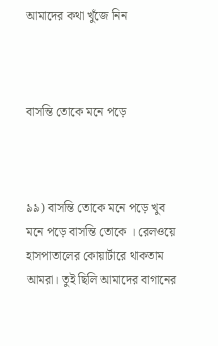আমাদের কথা খুঁজে নিন



বাসন্তি তোকে মনে পড়ে



৯৯) বাসন্তি তোকে মনে পড়ে খুব মনে পড়ে বাসন্তি তোকে । রেলওয়ে হাসপাতালের কোয়ার্টারে থাকতাম আমরা। তুই ছিলি আমাদের বাগানের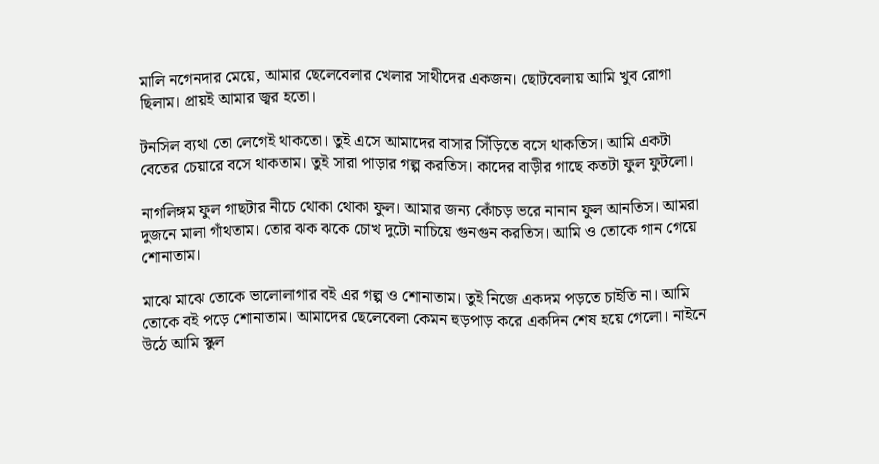মালি নগেনদার মেয়ে, আমার ছেলেবেলার খেলার সাথীদের একজন। ছোটবেলায় আমি খুব রোগা ছিলাম। প্রায়ই আমার জ্বর হতো।

টনসিল ব্যথা তো লেগেই থাকতো। তুই এসে আমাদের বাসার সিঁড়িতে বসে থাকতিস। আমি একটা বেতের চেয়ারে বসে থাকতাম। তুই সারা পাড়ার গল্প করতিস। কাদের বাড়ীর গাছে কতটা ফুল ফুটলো।

নাগলিঙ্গম ফুল গাছটার নীচে থোকা থোকা ফুল। আমার জন্য কোঁচড় ভরে নানান ফুল আনতিস। আমরা দুজনে মালা গাঁথতাম। তোর ঝক ঝকে চোখ দুটো নাচিয়ে গুনগুন করতিস। আমি ও তোকে গান গেয়ে শোনাতাম।

মাঝে মাঝে তোকে ভালোলাগার বই এর গল্প ও শোনাতাম। তুই নিজে একদম পড়তে চাইতি না। আমি তোকে বই পড়ে শোনাতাম। আমাদের ছেলেবেলা কেমন হুড়পাড় করে একদিন শেষ হয়ে গেলো। নাইনে উঠে আমি স্কুল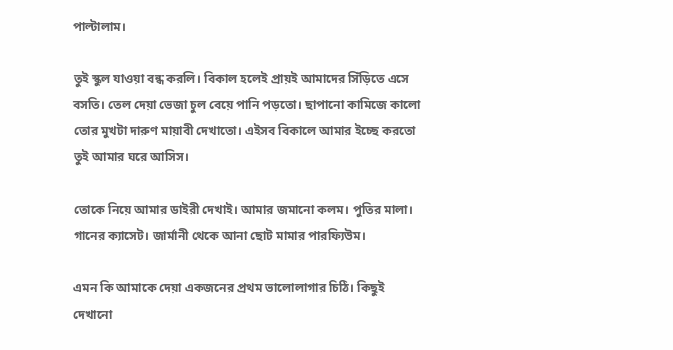পাল্টালাম।

তুই স্কুল যাওয়া বন্ধ করলি। বিকাল হলেই প্রায়ই আমাদের সিঁড়িতে এসে বসতি। তেল দেয়া ভেজা চুল বেয়ে পানি পড়তো। ছাপানো কামিজে কালো তোর মুখটা দারুণ মায়াবী দেখাতো। এইসব বিকালে আমার ইচ্ছে করতো তুই আমার ঘরে আসিস।

তোকে নিয়ে আমার ডাইরী দেখাই। আমার জমানো কলম। পুতির মালা। গানের ক্যাসেট। জার্মানী থেকে আনা ছোট মামার পারফ্যিউম।

এমন কি আমাকে দেয়া একজনের প্রথম ভালোলাগার চিঠি। কিছুই দেখানো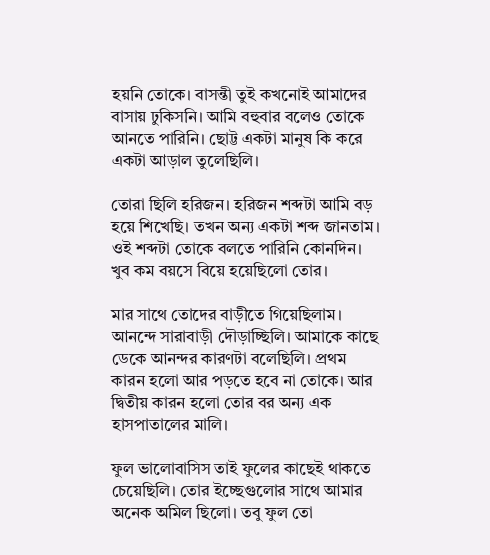হয়নি তোকে। বাসন্তী তুই কখনোই আমাদের বাসায় ঢুকিসনি। আমি বহুবার বলেও তোকে আনতে পারিনি। ছোট্ট একটা মানুষ কি করে একটা আড়াল তুলেছিলি।

তোরা ছিলি হরিজন। হরিজন শব্দটা আমি বড় হয়ে শিখেছি। তখন অন্য একটা শব্দ জানতাম। ওই শব্দটা তোকে বলতে পারিনি কোনদিন। খুব কম বয়সে বিয়ে হয়েছিলো তোর।

মার সাথে তোদের বাড়ীতে গিয়েছিলাম। আনন্দে সারাবাড়ী দৌড়াচ্ছিলি। আমাকে কাছে ডেকে আনন্দর কারণটা বলেছিলি। প্রথম কারন হলো আর পড়তে হবে না তোকে। আর দ্বিতীয় কারন হলো তোর বর অন্য এক হাসপাতালের মালি।

ফুল ভালোবাসিস তাই ফুলের কাছেই থাকতে চেয়েছিলি। তোর ইচ্ছেগুলোর সাথে আমার অনেক অমিল ছিলো। তবু ফুল তো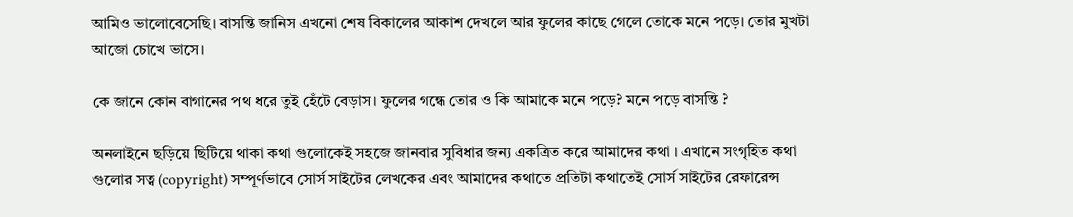আমিও ভালোবেসেছি। বাসন্তি জানিস এখনো শেষ বিকালের আকাশ দেখলে আর ফুলের কাছে গেলে তোকে মনে পড়ে। তোর মুখটা আজো চোখে ভাসে।

কে জানে কোন বাগানের পথ ধরে তুই হেঁটে বেড়াস। ফুলের গন্ধে তোর ও কি আমাকে মনে পড়ে? মনে পড়ে বাসন্তি ?

অনলাইনে ছড়িয়ে ছিটিয়ে থাকা কথা গুলোকেই সহজে জানবার সুবিধার জন্য একত্রিত করে আমাদের কথা । এখানে সংগৃহিত কথা গুলোর সত্ব (copyright) সম্পূর্ণভাবে সোর্স সাইটের লেখকের এবং আমাদের কথাতে প্রতিটা কথাতেই সোর্স সাইটের রেফারেন্স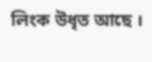লিংক উধৃত আছে ।